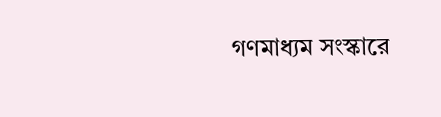গণমাধ্যম সংস্কারে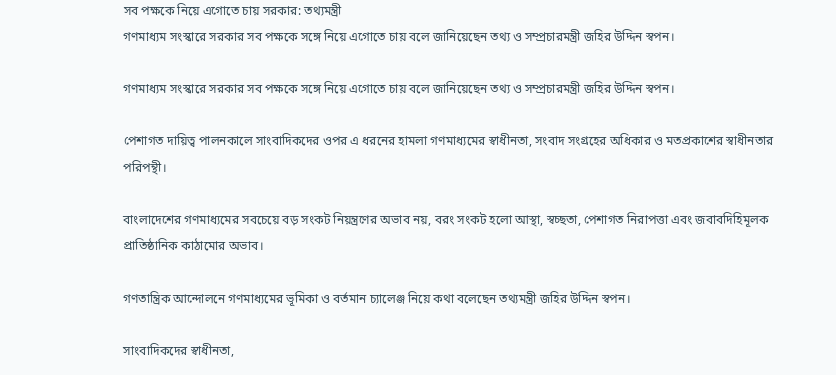সব পক্ষকে নিয়ে এগোতে চায় সরকার: তথ্যমন্ত্রী
গণমাধ্যম সংস্কারে সরকার সব পক্ষকে সঙ্গে নিয়ে এগোতে চায় বলে জানিয়েছেন তথ্য ও সম্প্রচারমন্ত্রী জহির উদ্দিন স্বপন।

গণমাধ্যম সংস্কারে সরকার সব পক্ষকে সঙ্গে নিয়ে এগোতে চায় বলে জানিয়েছেন তথ্য ও সম্প্রচারমন্ত্রী জহির উদ্দিন স্বপন।

পেশাগত দায়িত্ব পালনকালে সাংবাদিকদের ওপর এ ধরনের হামলা গণমাধ্যমের স্বাধীনতা, সংবাদ সংগ্রহের অধিকার ও মতপ্রকাশের স্বাধীনতার পরিপন্থী।

বাংলাদেশের গণমাধ্যমের সবচেয়ে বড় সংকট নিয়ন্ত্রণের অভাব নয়, বরং সংকট হলো আস্থা, স্বচ্ছতা, পেশাগত নিরাপত্তা এবং জবাবদিহিমূলক প্রাতিষ্ঠানিক কাঠামোর অভাব।

গণতান্ত্রিক আন্দোলনে গণমাধ্যমের ভূমিকা ও বর্তমান চ্যালেঞ্জ নিয়ে কথা বলেছেন তথ্যমন্ত্রী জহির উদ্দিন স্বপন।

সাংবাদিকদের স্বাধীনতা,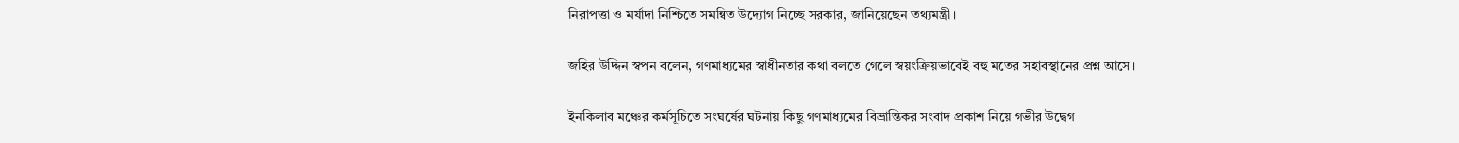নিরাপত্তা ও মর্যাদা নিশ্চিতে সমন্বিত উদ্যোগ নিচ্ছে সরকার, জানিয়েছেন তথ্যমন্ত্রী।

জহির উদ্দিন স্বপন বলেন, গণমাধ্যমের স্বাধীনতার কথা বলতে গেলে স্বয়ংক্রিয়ভাবেই বহু মতের সহাবস্থানের প্রশ্ন আসে।

ইনকিলাব মঞ্চের কর্মসূচিতে সংঘর্ষের ঘটনায় কিছু গণমাধ্যমের বিভ্রান্তিকর সংবাদ প্রকাশ নিয়ে গভীর উদ্বেগ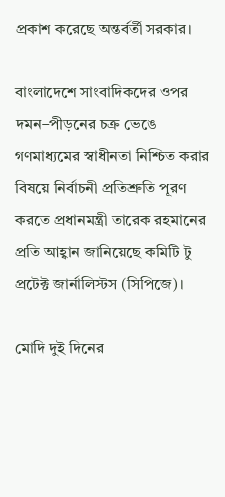প্রকাশ করেছে অন্তর্বর্তী সরকার।

বাংলাদেশে সাংবাদিকদের ওপর দমন–পীড়নের চক্র ভেঙে গণমাধ্যমের স্বাধীনতা নিশ্চিত করার বিষয়ে নির্বাচনী প্রতিশ্রুতি পূরণ করতে প্রধানমন্ত্রী তারেক রহমানের প্রতি আহ্বান জানিয়েছে কমিটি টু প্রটেক্ট জার্নালিস্টস (সিপিজে)।

মোদি দুই দিনের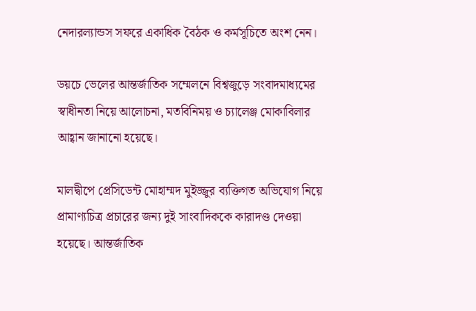নেদারল্যান্ডস সফরে একাধিক বৈঠক ও কর্মসূচিতে অংশ নেন।

ডয়চে ভেলের আন্তর্জাতিক সম্মেলনে বিশ্বজুড়ে সংবাদমাধ্যমের স্বাধীনতা নিয়ে আলোচনা, মতবিনিময় ও চ্যালেঞ্জ মোকাবিলার আহ্বান জানানো হয়েছে।

মালদ্বীপে প্রেসিডেন্ট মোহাম্মদ মুইজ্জুর ব্যক্তিগত অভিযোগ নিয়ে প্রামাণ্যচিত্র প্রচারের জন্য দুই সাংবাদিককে কারাদণ্ড দেওয়া হয়েছে। আন্তর্জাতিক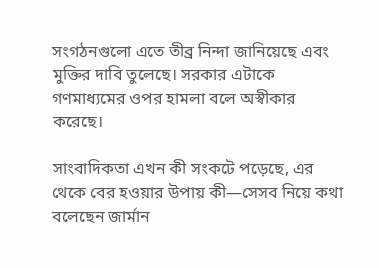সংগঠনগুলো এতে তীব্র নিন্দা জানিয়েছে এবং মুক্তির দাবি তুলেছে। সরকার এটাকে গণমাধ্যমের ওপর হামলা বলে অস্বীকার করেছে।

সাংবাদিকতা এখন কী সংকটে পড়েছে, এর থেকে বের হওয়ার উপায় কী—সেসব নিয়ে কথা বলেছেন জার্মান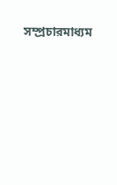সম্প্রচারমাধ্যম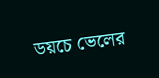ডয়চে ভেলের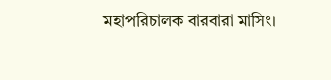মহাপরিচালক বারবারা মাসিং।